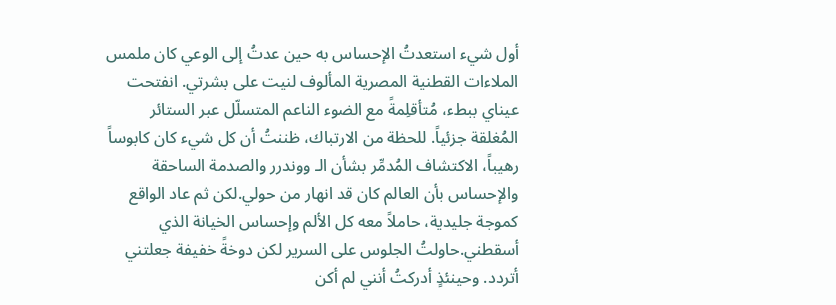أول شيء استعدتُ الإحساس به حين عدتُ إلى الوعي كان ملمس الملاءات القطنية المصرية المألوف لنيت على بشرتي. انفتحت عيناي ببطء، مُتأقلِمةً مع الضوء الناعم المتسلّل عبر الستائر المُغلقة جزئياً. للحظة من الارتباك، ظننتُ أن كل شيء كان كابوساً رهيباً، الاكتشاف المُدمِّر بشأن الـ ووندرر والصدمة الساحقة والإحساس بأن العالم كان قد انهار من حولي.لكن ثم عاد الواقع كموجة جليدية، حاملاً معه كل الألم وإحساس الخيانة الذي أسقطني.حاولتُ الجلوس على السرير لكن دوخةً خفيفة جعلتني أتردد. وحينئذٍ أدركتُ أنني لم أكن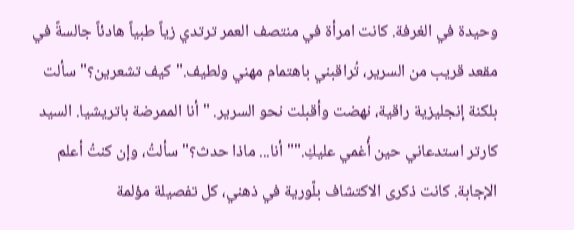وحيدة في الغرفة. كانت امرأة في منتصف العمر ترتدي زياً طبياً هادئاً جالسةً في مقعد قريب من السرير، تُراقبني باهتمام مهني ولطيف."كيف تشعرين؟" سألت بلكنة إنجليزية راقية، نهضت وأقبلت نحو السرير. "أنا الممرضة باتريشيا. السيد كارتر استدعاني حين أُغمي عليكِ.""أنا... ماذا حدث؟" سألتُ، وإن كنتُ أعلم الإجابة. كانت ذكرى الاكتشاف بلّورية في ذهني، كل تفصيلة مؤلمة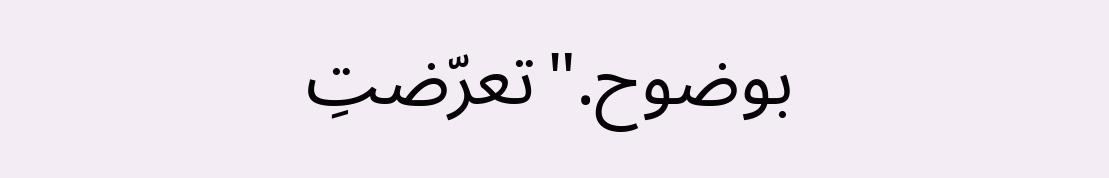بوضوح."تعرّضتِ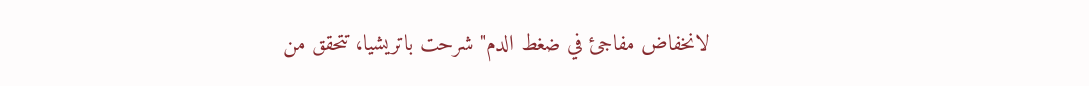لانخفاض مفاجئ في ضغط الدم" شرحت باتريشيا، تتحقق من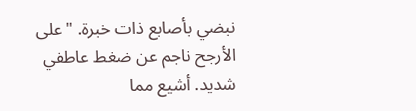نبضي بأصابع ذات خبرة. "على الأرجح ناجم عن ضغط عاطفي شديد. أشيع مما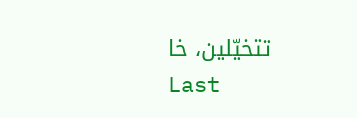تتخيّلين، خا
Last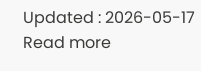Updated : 2026-05-17 Read more